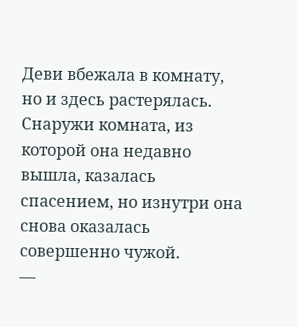Деви вбежала в комнату, но и здесь растерялась. Снаружи комната, из которой она недавно вышла, казалась спасением, но изнутри она снова оказалась совершенно чужой.
—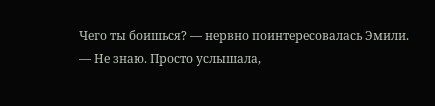Чего ты боишься? — нервно поинтересовалась Эмили.
— Не знаю. Просто услышала,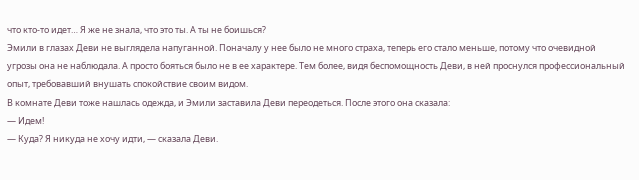что кто-то идет… Я же не знала, что это ты. А ты не боишься?
Эмили в глазах Деви не выглядела напуганной. Поначалу у нее было не много страха, теперь его стало меньше, потому что очевидной угрозы она не наблюдала. А просто бояться было не в ее характере. Тем более, видя беспомощность Деви, в ней проснулся профессиональный опыт, требовавший внушать спокойствие своим видом.
В комнате Деви тоже нашлась одежда, и Эмили заставила Деви переодеться. После этого она сказала:
— Идем!
— Куда? Я никуда не хочу идти, — сказала Деви.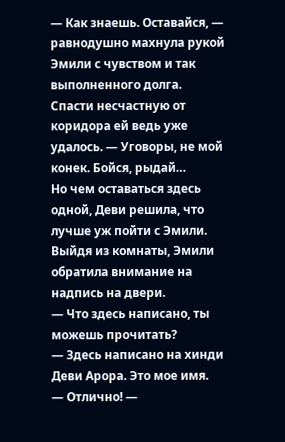— Как знаешь. Оставайся, — равнодушно махнула рукой Эмили с чувством и так выполненного долга. Спасти несчастную от коридора ей ведь уже удалось. — Уговоры, не мой конек. Бойся, рыдай…
Но чем оставаться здесь одной, Деви решила, что лучше уж пойти с Эмили. Выйдя из комнаты, Эмили обратила внимание на надпись на двери.
— Что здесь написано, ты можешь прочитать?
— Здесь написано на хинди Деви Арора. Это мое имя.
— Отлично! —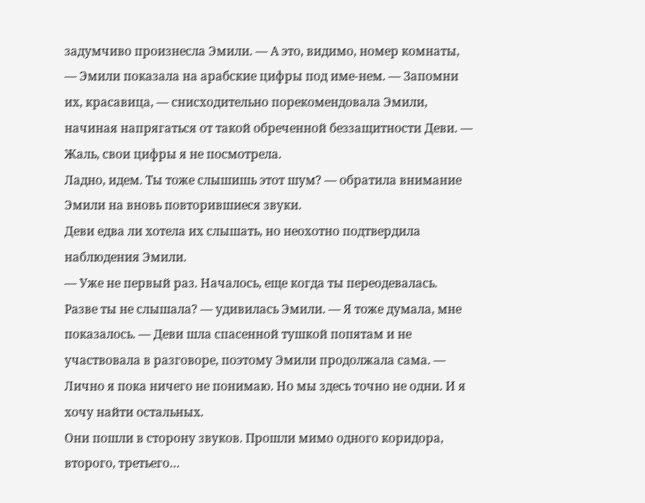задумчиво произнесла Эмили. — А это, видимо, номер комнаты, — Эмили показала на арабские цифры под име-нем. — Запомни их, красавица, — снисходительно порекомендовала Эмили, начиная напрягаться от такой обреченной беззащитности Деви. — Жаль, свои цифры я не посмотрела.
Ладно, идем. Ты тоже слышишь этот шум? — обратила внимание Эмили на вновь повторившиеся звуки.
Деви едва ли хотела их слышать, но неохотно подтвердила наблюдения Эмили.
— Уже не первый раз. Началось, еще когда ты переодевалась. Разве ты не слышала? — удивилась Эмили. — Я тоже думала, мне показалось. — Деви шла спасенной тушкой попятам и не участвовала в разговоре, поэтому Эмили продолжала сама. — Лично я пока ничего не понимаю. Но мы здесь точно не одни. И я хочу найти остальных.
Они пошли в сторону звуков. Прошли мимо одного коридора, второго, третьего…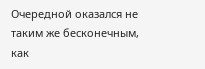Очередной оказался не таким же бесконечным, как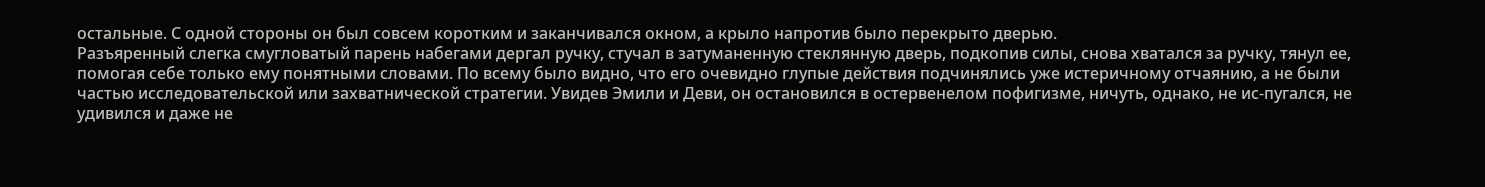остальные. С одной стороны он был совсем коротким и заканчивался окном, а крыло напротив было перекрыто дверью.
Разъяренный слегка смугловатый парень набегами дергал ручку, стучал в затуманенную стеклянную дверь, подкопив силы, снова хватался за ручку, тянул ее, помогая себе только ему понятными словами. По всему было видно, что его очевидно глупые действия подчинялись уже истеричному отчаянию, а не были частью исследовательской или захватнической стратегии. Увидев Эмили и Деви, он остановился в остервенелом пофигизме, ничуть, однако, не ис-пугался, не удивился и даже не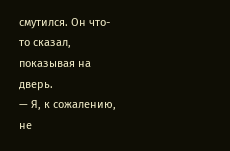смутился. Он что-то сказал, показывая на дверь.
— Я, к сожалению, не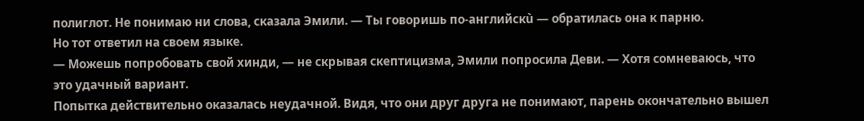полиглот. Не понимаю ни слова, сказала Эмили. — Ты говоришь по-английскù — обратилась она к парню.
Но тот ответил на своем языке.
— Можешь попробовать свой хинди, — не скрывая скептицизма, Эмили попросила Деви. — Хотя сомневаюсь, что это удачный вариант.
Попытка действительно оказалась неудачной. Видя, что они друг друга не понимают, парень окончательно вышел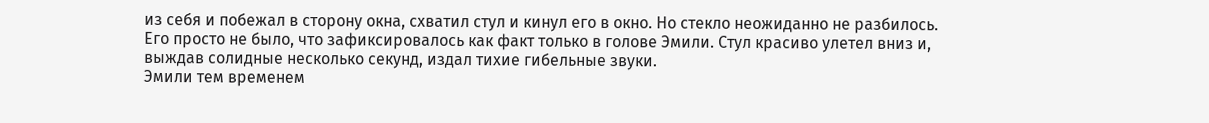из себя и побежал в сторону окна, схватил стул и кинул его в окно. Но стекло неожиданно не разбилось. Его просто не было, что зафиксировалось как факт только в голове Эмили. Стул красиво улетел вниз и, выждав солидные несколько секунд, издал тихие гибельные звуки.
Эмили тем временем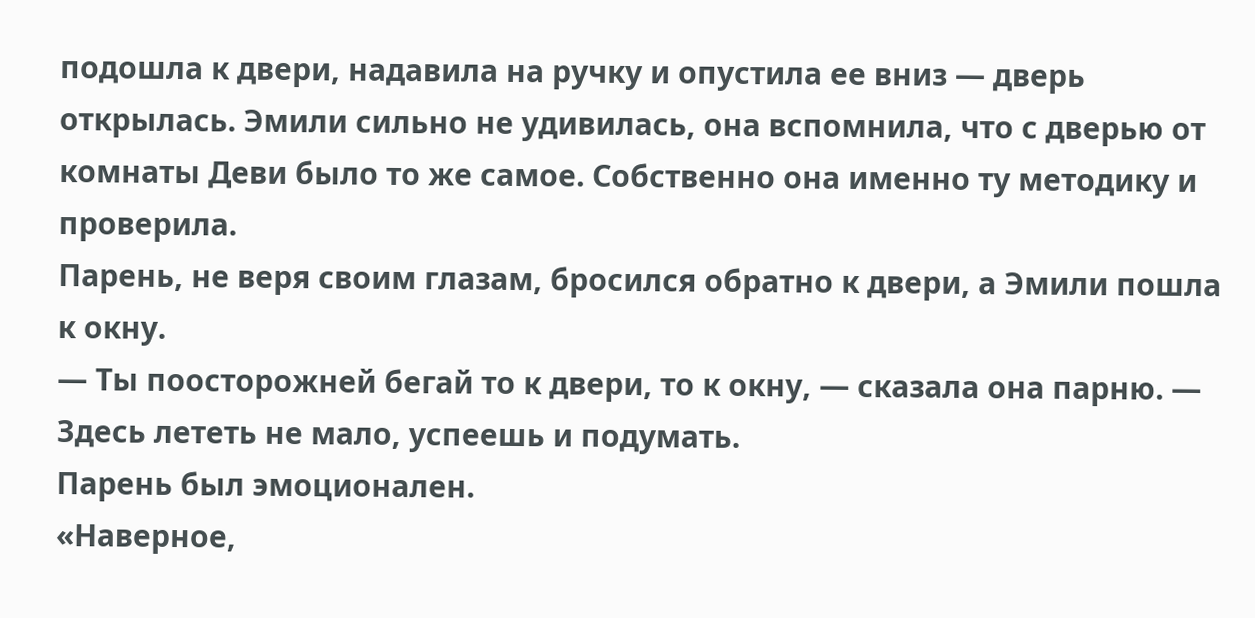подошла к двери, надавила на ручку и опустила ее вниз — дверь открылась. Эмили сильно не удивилась, она вспомнила, что с дверью от комнаты Деви было то же самое. Собственно она именно ту методику и проверила.
Парень, не веря своим глазам, бросился обратно к двери, а Эмили пошла к окну.
— Ты поосторожней бегай то к двери, то к окну, — сказала она парню. — Здесь лететь не мало, успеешь и подумать.
Парень был эмоционален.
«Наверное,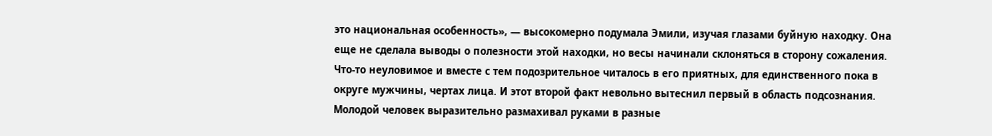это национальная особенность», — высокомерно подумала Эмили, изучая глазами буйную находку. Она еще не сделала выводы о полезности этой находки, но весы начинали склоняться в сторону сожаления. Что-то неуловимое и вместе с тем подозрительное читалось в его приятных, для единственного пока в округе мужчины, чертах лица. И этот второй факт невольно вытеснил первый в область подсознания.
Молодой человек выразительно размахивал руками в разные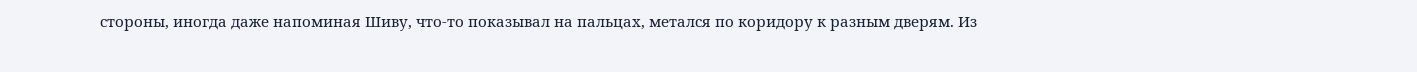стороны, иногда даже напоминая Шиву, что-то показывал на пальцах, метался по коридору к разным дверям. Из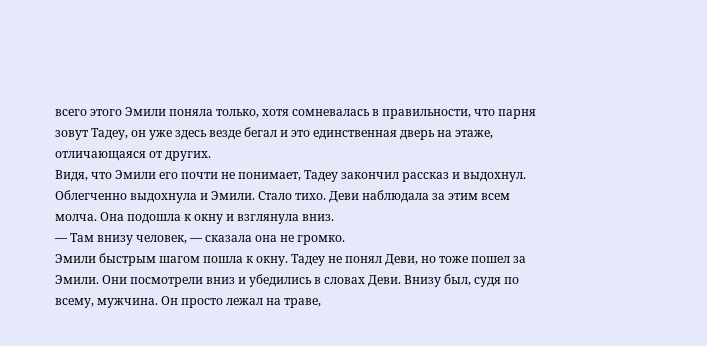всего этого Эмили поняла только, хотя сомневалась в правильности, что парня зовут Тадеу, он уже здесь везде бегал и это единственная дверь на этаже, отличающаяся от других.
Видя, что Эмили его почти не понимает, Тадеу закончил рассказ и выдохнул. Облегченно выдохнула и Эмили. Стало тихо. Деви наблюдала за этим всем молча. Она подошла к окну и взглянула вниз.
— Там внизу человек, — сказала она не громко.
Эмили быстрым шагом пошла к окну. Тадеу не понял Деви, но тоже пошел за Эмили. Они посмотрели вниз и убедились в словах Деви. Внизу был, судя по всему, мужчина. Он просто лежал на траве,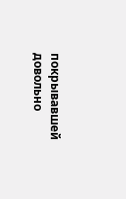покрывавшей довольно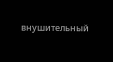внушительный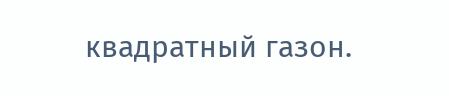квадратный газон.